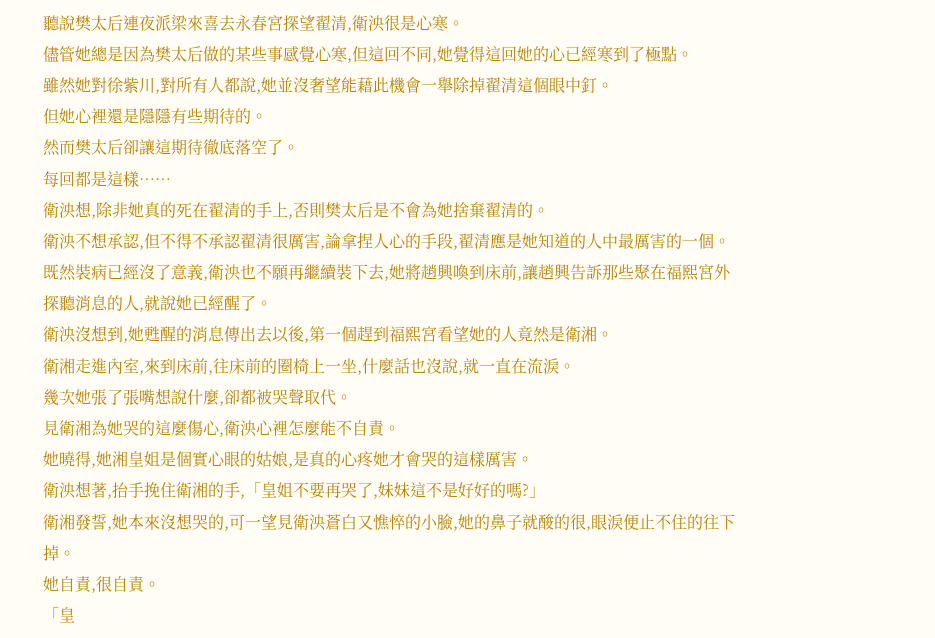聽說樊太后連夜派梁來喜去永春宮探望翟清,衛泱很是心寒。
儘管她總是因為樊太后做的某些事感覺心寒,但這回不同,她覺得這回她的心已經寒到了極點。
雖然她對徐紫川,對所有人都說,她並沒奢望能藉此機會一舉除掉翟清這個眼中釘。
但她心裡還是隱隱有些期待的。
然而樊太后卻讓這期待徹底落空了。
每回都是這樣……
衛泱想,除非她真的死在翟清的手上,否則樊太后是不會為她捨棄翟清的。
衛泱不想承認,但不得不承認翟清很厲害,論拿捏人心的手段,翟清應是她知道的人中最厲害的一個。
既然裝病已經沒了意義,衛泱也不願再繼續裝下去,她將趙興喚到床前,讓趙興告訴那些聚在福熙宮外探聽消息的人,就說她已經醒了。
衛泱沒想到,她甦醒的消息傳出去以後,第一個趕到福熙宮看望她的人竟然是衛湘。
衛湘走進內室,來到床前,往床前的圈椅上一坐,什麼話也沒說,就一直在流淚。
幾次她張了張嘴想說什麼,卻都被哭聲取代。
見衛湘為她哭的這麼傷心,衛泱心裡怎麼能不自責。
她曉得,她湘皇姐是個實心眼的姑娘,是真的心疼她才會哭的這樣厲害。
衛泱想著,抬手挽住衛湘的手,「皇姐不要再哭了,妹妹這不是好好的嗎?」
衛湘發誓,她本來沒想哭的,可一望見衛泱蒼白又憔悴的小臉,她的鼻子就酸的很,眼淚便止不住的往下掉。
她自責,很自責。
「皇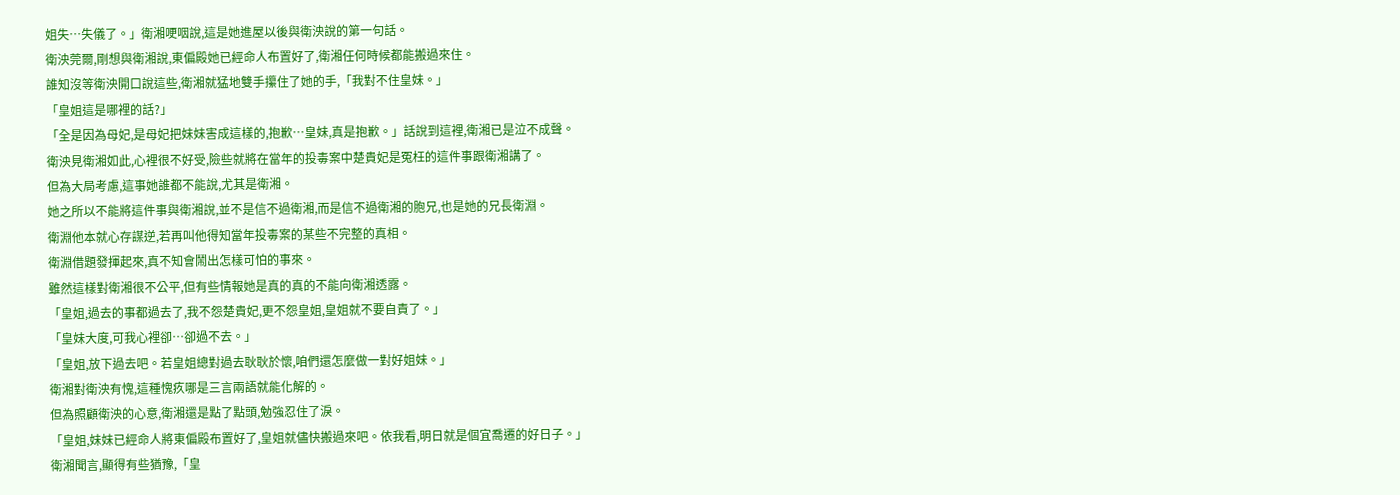姐失…失儀了。」衛湘哽咽說,這是她進屋以後與衛泱說的第一句話。
衛泱莞爾,剛想與衛湘說,東偏殿她已經命人布置好了,衛湘任何時候都能搬過來住。
誰知沒等衛泱開口說這些,衛湘就猛地雙手攥住了她的手,「我對不住皇妹。」
「皇姐這是哪裡的話?」
「全是因為母妃,是母妃把妹妹害成這樣的,抱歉…皇妹,真是抱歉。」話說到這裡,衛湘已是泣不成聲。
衛泱見衛湘如此,心裡很不好受,險些就將在當年的投毒案中楚貴妃是冤枉的這件事跟衛湘講了。
但為大局考慮,這事她誰都不能說,尤其是衛湘。
她之所以不能將這件事與衛湘說,並不是信不過衛湘,而是信不過衛湘的胞兄,也是她的兄長衛淵。
衛淵他本就心存謀逆,若再叫他得知當年投毒案的某些不完整的真相。
衛淵借題發揮起來,真不知會鬧出怎樣可怕的事來。
雖然這樣對衛湘很不公平,但有些情報她是真的真的不能向衛湘透露。
「皇姐,過去的事都過去了,我不怨楚貴妃,更不怨皇姐,皇姐就不要自責了。」
「皇妹大度,可我心裡卻…卻過不去。」
「皇姐,放下過去吧。若皇姐總對過去耿耿於懷,咱們還怎麼做一對好姐妹。」
衛湘對衛泱有愧,這種愧疚哪是三言兩語就能化解的。
但為照顧衛泱的心意,衛湘還是點了點頭,勉強忍住了淚。
「皇姐,妹妹已經命人將東偏殿布置好了,皇姐就儘快搬過來吧。依我看,明日就是個宜喬遷的好日子。」
衛湘聞言,顯得有些猶豫,「皇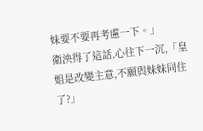妹要不要再考慮一下。」
衛泱得了這話,心往下一沉,「皇姐是改變主意,不願與妹妹同住了?」